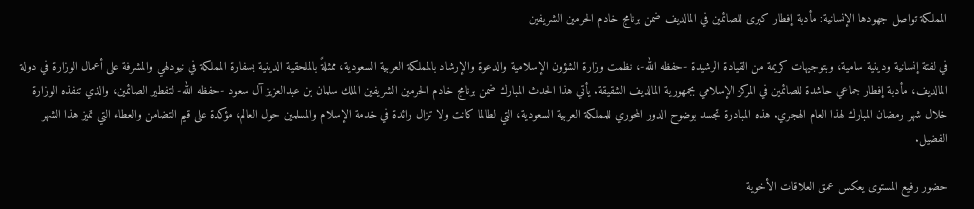المملكة تواصل جهودها الإنسانية: مأدبة إفطار كبرى للصائمين في المالديف ضمن برنامج خادم الحرمين الشريفين

في لفتة إنسانية ودينية سامية، وبتوجيهات كريمة من القيادة الرشيدة -حفظه الله-، نظمت وزارة الشؤون الإسلامية والدعوة والإرشاد بالمملكة العربية السعودية، ممثلةً بالملحقية الدينية بسفارة المملكة في نيودلهي والمشرفة على أعمال الوزارة في دولة المالديف، مأدبة إفطار جماعي حاشدة للصائمين في المركز الإسلامي بجمهورية المالديف الشقيقة. يأتي هذا الحدث المبارك ضمن برنامج خادم الحرمين الشريفين الملك سلمان بن عبدالعزيز آل سعود -حفظه الله- لتفطير الصائمين، والذي تنفذه الوزارة خلال شهر رمضان المبارك لهذا العام الهجري. هذه المبادرة تجسد بوضوح الدور المحوري للمملكة العربية السعودية، التي لطالما كانت ولا تزال رائدة في خدمة الإسلام والمسلمين حول العالم، مؤكدة على قيم التضامن والعطاء التي تميز هذا الشهر الفضيل.

حضور رفيع المستوى يعكس عمق العلاقات الأخوية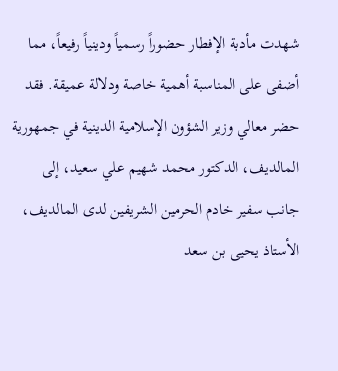شهدت مأدبة الإفطار حضوراً رسمياً ودينياً رفيعاً، مما أضفى على المناسبة أهمية خاصة ودلالة عميقة. فقد حضر معالي وزير الشؤون الإسلامية الدينية في جمهورية المالديف، الدكتور محمد شهيم علي سعيد، إلى جانب سفير خادم الحرمين الشريفين لدى المالديف، الأستاذ يحيى بن سعد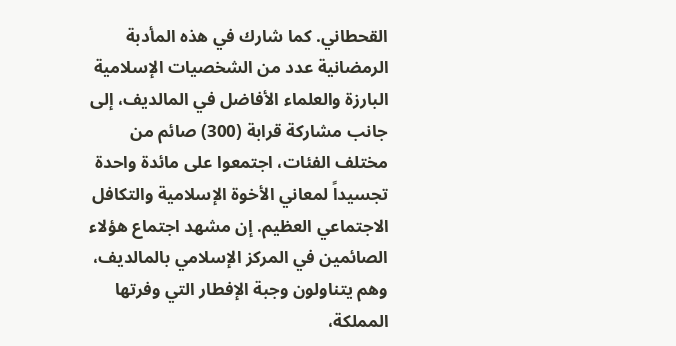القحطاني. كما شارك في هذه المأدبة الرمضانية عدد من الشخصيات الإسلامية البارزة والعلماء الأفاضل في المالديف، إلى جانب مشاركة قرابة (300) صائم من مختلف الفئات، اجتمعوا على مائدة واحدة تجسيداً لمعاني الأخوة الإسلامية والتكافل الاجتماعي العظيم. إن مشهد اجتماع هؤلاء الصائمين في المركز الإسلامي بالمالديف، وهم يتناولون وجبة الإفطار التي وفرتها المملكة،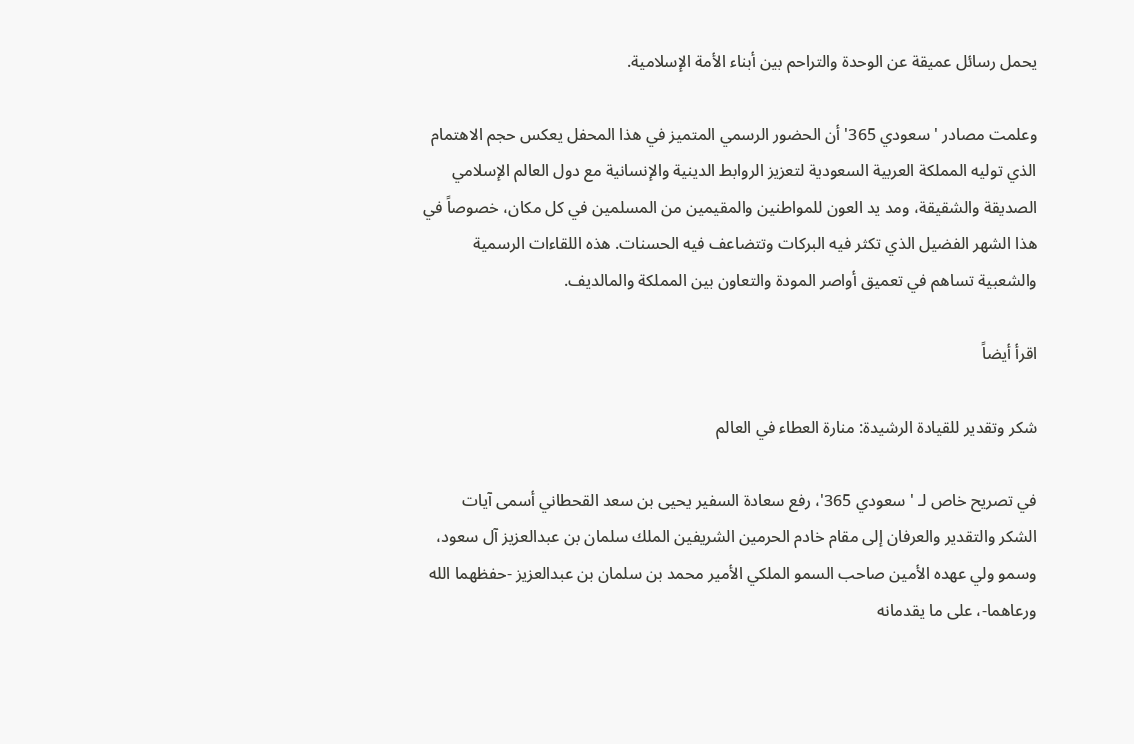يحمل رسائل عميقة عن الوحدة والتراحم بين أبناء الأمة الإسلامية.

وعلمت مصادر 'سعودي 365' أن الحضور الرسمي المتميز في هذا المحفل يعكس حجم الاهتمام الذي توليه المملكة العربية السعودية لتعزيز الروابط الدينية والإنسانية مع دول العالم الإسلامي الصديقة والشقيقة، ومد يد العون للمواطنين والمقيمين من المسلمين في كل مكان، خصوصاً في هذا الشهر الفضيل الذي تكثر فيه البركات وتتضاعف فيه الحسنات. هذه اللقاءات الرسمية والشعبية تساهم في تعميق أواصر المودة والتعاون بين المملكة والمالديف.

اقرأ أيضاً

شكر وتقدير للقيادة الرشيدة: منارة العطاء في العالم

في تصريح خاص لـ 'سعودي 365'، رفع سعادة السفير يحيى بن سعد القحطاني أسمى آيات الشكر والتقدير والعرفان إلى مقام خادم الحرمين الشريفين الملك سلمان بن عبدالعزيز آل سعود، وسمو ولي عهده الأمين صاحب السمو الملكي الأمير محمد بن سلمان بن عبدالعزيز -حفظهما الله ورعاهما-، على ما يقدمانه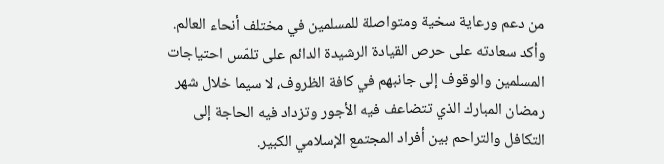من دعم ورعاية سخية ومتواصلة للمسلمين في مختلف أنحاء العالم. وأكد سعادته على حرص القيادة الرشيدة الدائم على تلمّس احتياجات المسلمين والوقوف إلى جانبهم في كافة الظروف، لا سيما خلال شهر رمضان المبارك الذي تتضاعف فيه الأجور وتزداد فيه الحاجة إلى التكافل والتراحم بين أفراد المجتمع الإسلامي الكبير.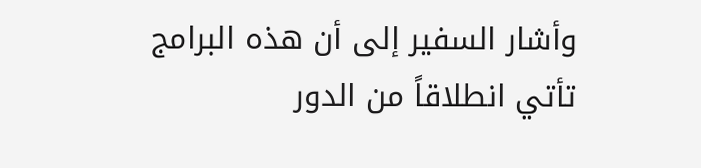وأشار السفير إلى أن هذه البرامج تأتي انطلاقاً من الدور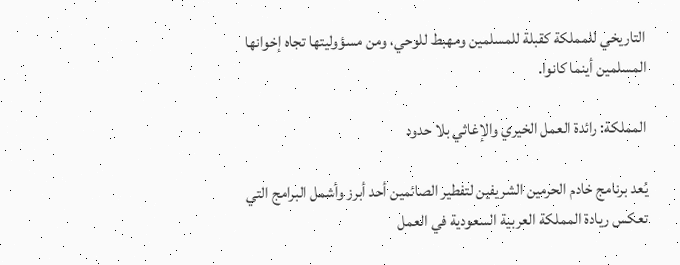التاريخي للمملكة كقبلة للمسلمين ومهبط للوحي، ومن مسؤوليتها تجاه إخوانها المسلمين أينما كانوا.

المملكة: رائدة العمل الخيري والإغاثي بلا حدود

يُعد برنامج خادم الحرمين الشريفين لتفطير الصائمين أحد أبرز وأشمل البرامج التي تعكس ريادة المملكة العربية السعودية في العمل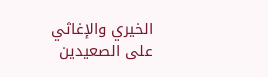الخيري والإغاثي على الصعيدين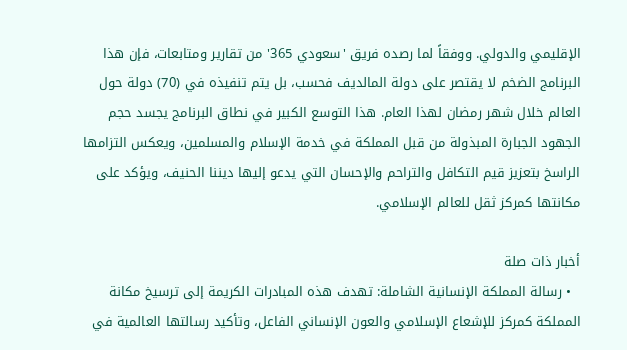الإقليمي والدولي. ووفقاً لما رصده فريق 'سعودي 365' من تقارير ومتابعات، فإن هذا البرنامج الضخم لا يقتصر على دولة المالديف فحسب، بل يتم تنفيذه في (70) دولة حول العالم خلال شهر رمضان لهذا العام. هذا التوسع الكبير في نطاق البرنامج يجسد حجم الجهود الجبارة المبذولة من قبل المملكة في خدمة الإسلام والمسلمين، ويعكس التزامها الراسخ بتعزيز قيم التكافل والتراحم والإحسان التي يدعو إليها ديننا الحنيف، ويؤكد على مكانتها كمركز ثقل للعالم الإسلامي.

أخبار ذات صلة
  • رسالة المملكة الإنسانية الشاملة: تهدف هذه المبادرات الكريمة إلى ترسيخ مكانة المملكة كمركز للإشعاع الإسلامي والعون الإنساني الفاعل، وتأكيد رسالتها العالمية في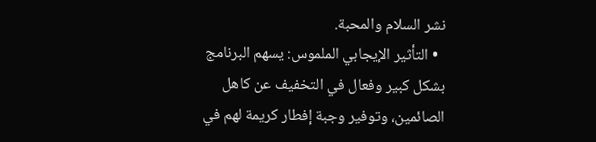نشر السلام والمحبة.
  • التأثير الإيجابي الملموس: يسهم البرنامج بشكل كبير وفعال في التخفيف عن كاهل الصائمين، وتوفير وجبة إفطار كريمة لهم في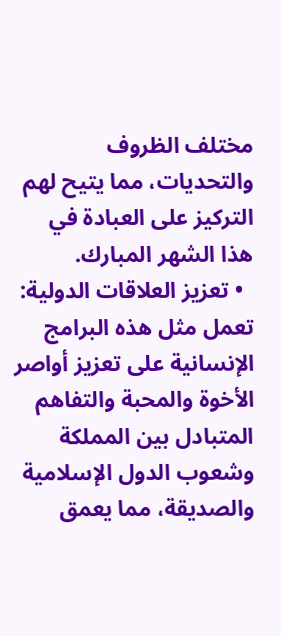مختلف الظروف والتحديات، مما يتيح لهم التركيز على العبادة في هذا الشهر المبارك.
  • تعزيز العلاقات الدولية: تعمل مثل هذه البرامج الإنسانية على تعزيز أواصر الأخوة والمحبة والتفاهم المتبادل بين المملكة وشعوب الدول الإسلامية والصديقة، مما يعمق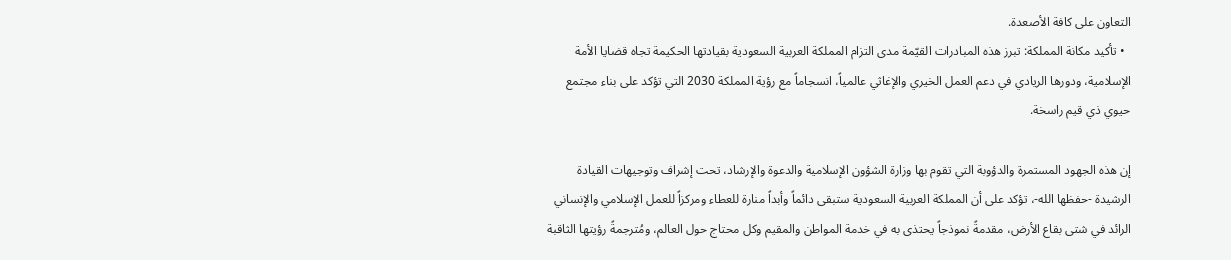التعاون على كافة الأصعدة.
  • تأكيد مكانة المملكة: تبرز هذه المبادرات القيّمة مدى التزام المملكة العربية السعودية بقيادتها الحكيمة تجاه قضايا الأمة الإسلامية، ودورها الريادي في دعم العمل الخيري والإغاثي عالمياً، انسجاماً مع رؤية المملكة 2030 التي تؤكد على بناء مجتمع حيوي ذي قيم راسخة.

إن هذه الجهود المستمرة والدؤوبة التي تقوم بها وزارة الشؤون الإسلامية والدعوة والإرشاد، تحت إشراف وتوجيهات القيادة الرشيدة -حفظها الله-، تؤكد على أن المملكة العربية السعودية ستبقى دائماً وأبداً منارة للعطاء ومركزاً للعمل الإسلامي والإنساني الرائد في شتى بقاع الأرض، مقدمةً نموذجاً يحتذى به في خدمة المواطن والمقيم وكل محتاج حول العالم، ومُترجمةً رؤيتها الثاقبة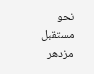نحو مستقبل مزدهر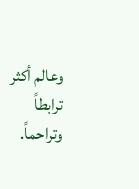وعالم أكثر ترابطاً وتراحماً.